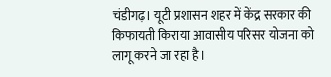चंडीगढ़। यूटी प्रशासन शहर में केंद्र सरकार की किफायती किराया आवासीय परिसर योजना को लागू करने जा रहा है।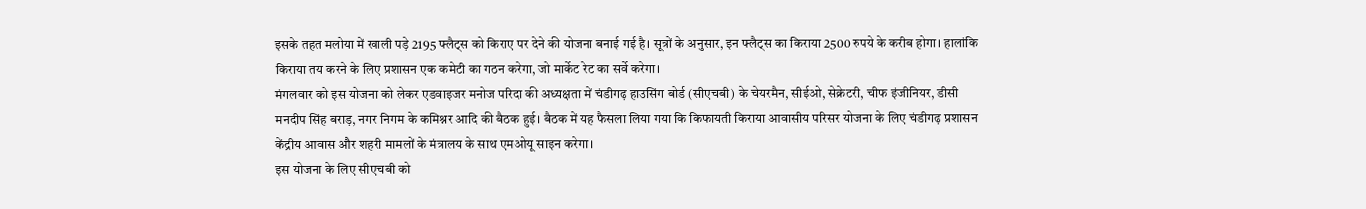इसके तहत मलोया में खाली पड़े 2195 फ्लैट्स को किराए पर देने की योजना बनाई गई है। सूत्रों के अनुसार, इन फ्लैट्स का किराया 2500 रुपये के करीब होगा। हालांकि किराया तय करने के लिए प्रशासन एक कमेटी का गठन करेगा, जो मार्केट रेट का सर्वे करेगा।
मंगलवार को इस योजना को लेकर एडवाइजर मनोज परिदा की अध्यक्षता में चंडीगढ़ हाउसिंग बोर्ड (सीएचबी) के चेयरमैन, सीईओ, सेक्रेटरी, चीफ इंजीनियर, डीसी मनदीप सिंह बराड़, नगर निगम के कमिश्नर आदि की बैठक हुई। बैठक में यह फैसला लिया गया कि किफायती किराया आवासीय परिसर योजना के लिए चंडीगढ़ प्रशासन केंद्रीय आवास और शहरी मामलों के मंत्रालय के साथ एमओयू साइन करेगा।
इस योजना के लिए सीएचबी को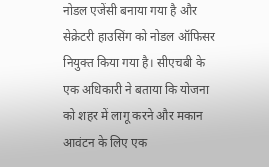नोडल एजेंसी बनाया गया है और सेक्रेटरी हाउसिंग को नोडल ऑफिसर नियुक्त किया गया है। सीएचबी के एक अधिकारी ने बताया कि योजना को शहर में लागू करने और मकान आवंटन के लिए एक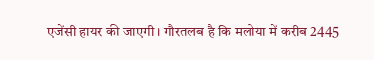एजेंसी हायर की जाएगी। गौरतलब है कि मलोया में करीब 2445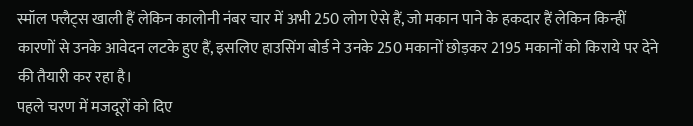स्मॉल फ्लैट्स खाली हैं लेकिन कालोनी नंबर चार में अभी 250 लोग ऐसे हैं, जो मकान पाने के हकदार हैं लेकिन किन्हीं कारणों से उनके आवेदन लटके हुए हैं, इसलिए हाउसिंग बोर्ड ने उनके 250 मकानों छोड़कर 2195 मकानों को किराये पर देने की तैयारी कर रहा है।
पहले चरण में मजदूरों को दिए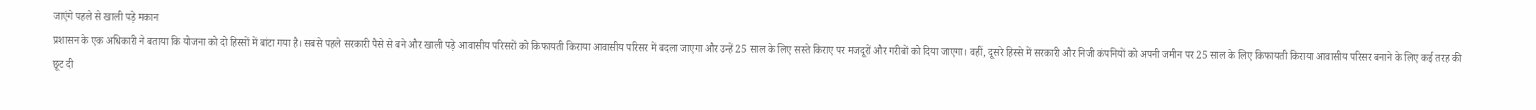जाएंगे पहले से खाली पड़े मकान
प्रशासन के एक अधिकारी ने बताया कि योजना को दो हिस्सों में बांटा गया है। सबसे पहले सरकारी पैसे से बने और खाली पड़े आवासीय परिसरों को किफायती किराया आवासीय परिसर में बदला जाएगा और उन्हें 25 साल के लिए सस्ते किराए पर मजदूरों और गरीबों को दिया जाएगा। वहीं, दूसरे हिस्से में सरकारी और निजी कंपनियों को अपनी जमीन पर 25 साल के लिए किफायती किराया आवासीय परिसर बनाने के लिए कई तरह की छूट दी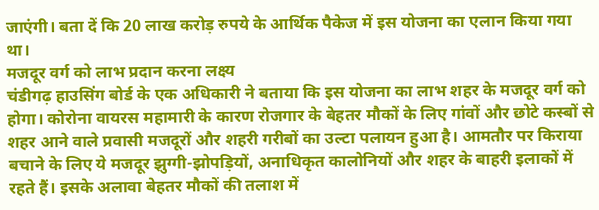जाएंगी। बता दें कि 20 लाख करोड़ रुपये के आर्थिक पैकेज में इस योजना का एलान किया गया था।
मजदूर वर्ग को लाभ प्रदान करना लक्ष्य
चंडीगढ़ हाउसिंग बोर्ड के एक अधिकारी ने बताया कि इस योजना का लाभ शहर के मजदूर वर्ग को होगा। कोरोना वायरस महामारी के कारण रोजगार के बेहतर मौकों के लिए गांवों और छोटे कस्बों से शहर आने वाले प्रवासी मजदूरों और शहरी गरीबों का उल्टा पलायन हुआ है। आमतौर पर किराया बचाने के लिए ये मजदूर झुग्गी-झोपड़ियों, अनाधिकृत कालोनियों और शहर के बाहरी इलाकों में रहते हैं। इसके अलावा बेहतर मौकों की तलाश में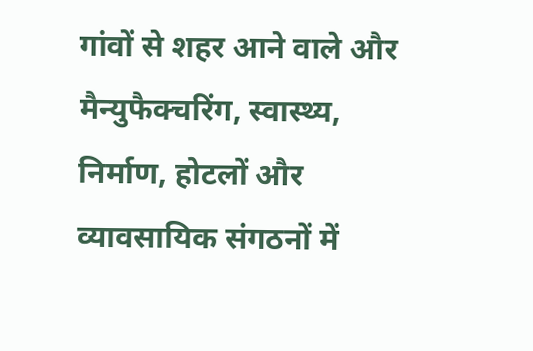गांवों से शहर आने वाले और मैन्युफैक्चरिंग, स्वास्थ्य, निर्माण, होटलों और व्यावसायिक संगठनों में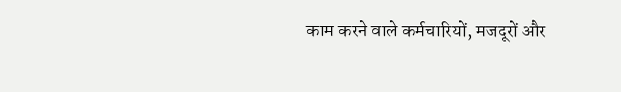काम करने वाले कर्मचारियों, मजदूरों और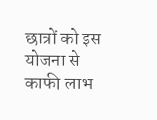छात्रों को इस योजना से काफी लाभ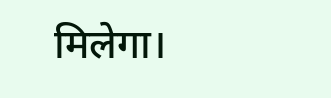मिलेगा।